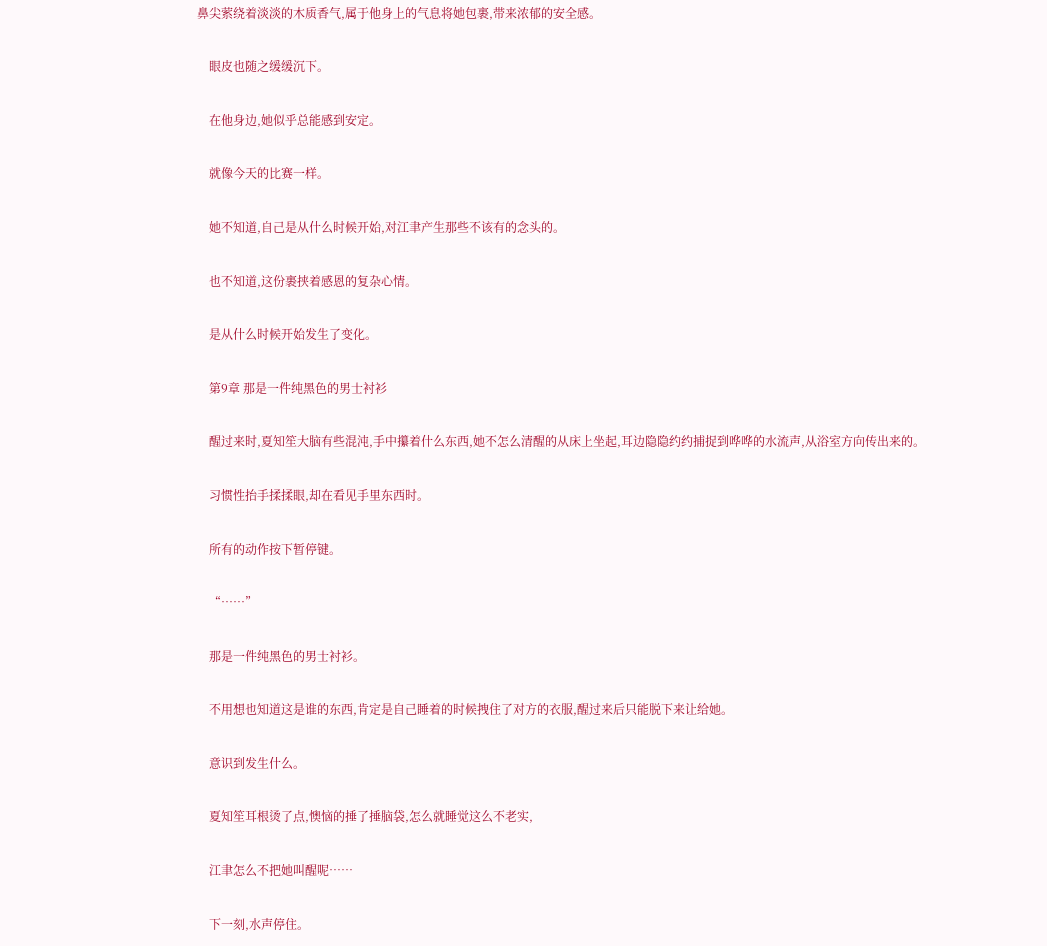鼻尖萦绕着淡淡的木质香气,属于他身上的气息将她包裹,带来浓郁的安全感。

    眼皮也随之缓缓沉下。

    在他身边,她似乎总能感到安定。

    就像今天的比赛一样。

    她不知道,自己是从什么时候开始,对江聿产生那些不该有的念头的。

    也不知道,这份裹挟着感恩的复杂心情。

    是从什么时候开始发生了变化。

    第9章 那是一件纯黑色的男士衬衫

    醒过来时,夏知笙大脑有些混沌,手中攥着什么东西,她不怎么清醒的从床上坐起,耳边隐隐约约捕捉到哗哗的水流声,从浴室方向传出来的。

    习惯性抬手揉揉眼,却在看见手里东西时。

    所有的动作按下暂停键。

    “……”

    那是一件纯黑色的男士衬衫。

    不用想也知道这是谁的东西,肯定是自己睡着的时候拽住了对方的衣服,醒过来后只能脱下来让给她。

    意识到发生什么。

    夏知笙耳根烫了点,懊恼的捶了捶脑袋,怎么就睡觉这么不老实,

    江聿怎么不把她叫醒呢……

    下一刻,水声停住。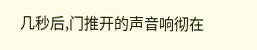几秒后,门推开的声音响彻在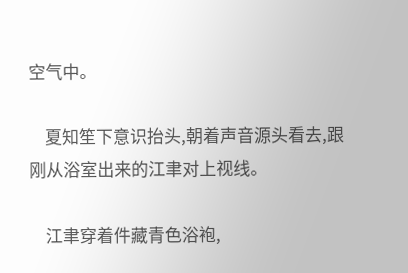空气中。

    夏知笙下意识抬头,朝着声音源头看去,跟刚从浴室出来的江聿对上视线。

    江聿穿着件藏青色浴袍,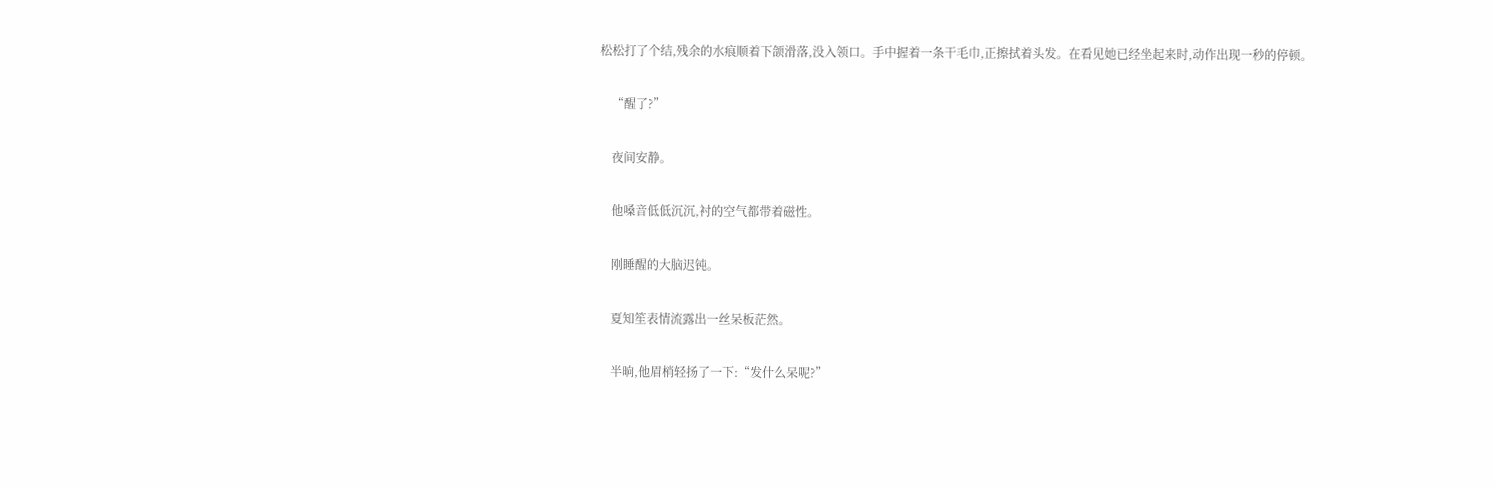松松打了个结,残余的水痕顺着下颌滑落,没入领口。手中握着一条干毛巾,正擦拭着头发。在看见她已经坐起来时,动作出现一秒的停顿。

    “醒了?”

    夜间安静。

    他嗓音低低沉沉,衬的空气都带着磁性。

    刚睡醒的大脑迟钝。

    夏知笙表情流露出一丝呆板茫然。

    半晌,他眉梢轻扬了一下:“发什么呆呢?”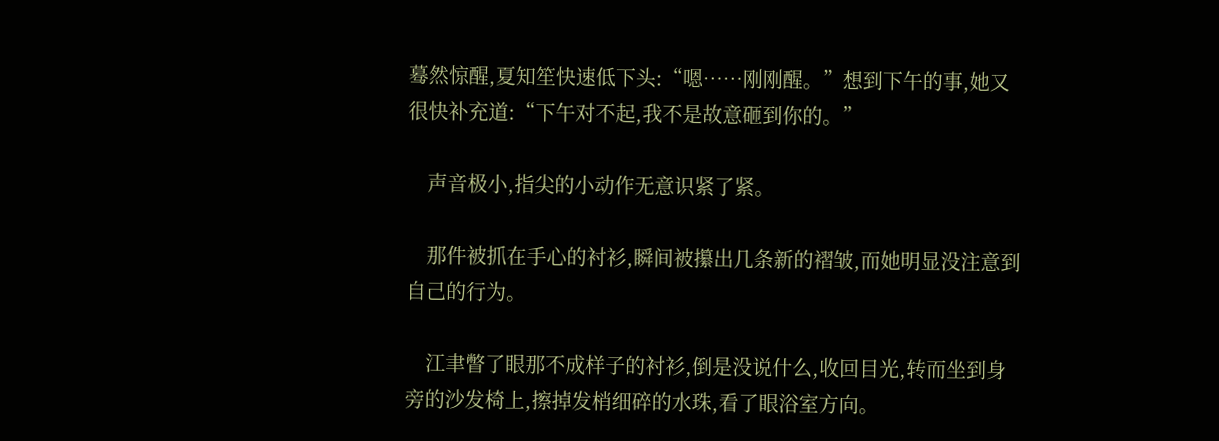蓦然惊醒,夏知笙快速低下头:“嗯……刚刚醒。”想到下午的事,她又很快补充道:“下午对不起,我不是故意砸到你的。”

    声音极小,指尖的小动作无意识紧了紧。

    那件被抓在手心的衬衫,瞬间被攥出几条新的褶皱,而她明显没注意到自己的行为。

    江聿瞥了眼那不成样子的衬衫,倒是没说什么,收回目光,转而坐到身旁的沙发椅上,擦掉发梢细碎的水珠,看了眼浴室方向。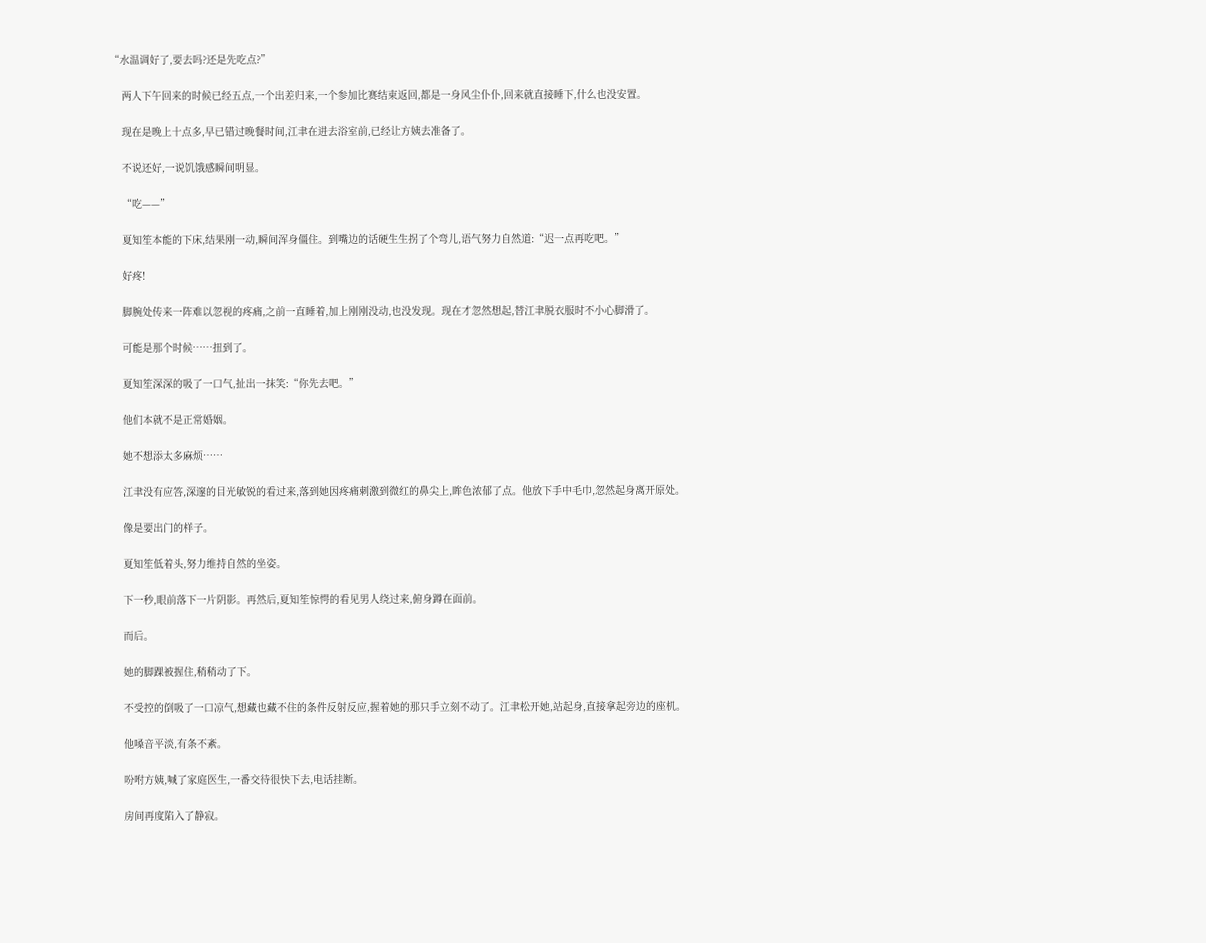“水温调好了,要去吗?还是先吃点?”

    两人下午回来的时候已经五点,一个出差归来,一个参加比赛结束返回,都是一身风尘仆仆,回来就直接睡下,什么也没安置。

    现在是晚上十点多,早已错过晚餐时间,江聿在进去浴室前,已经让方姨去准备了。

    不说还好,一说饥饿感瞬间明显。

    “吃——”

    夏知笙本能的下床,结果刚一动,瞬间浑身僵住。到嘴边的话硬生生拐了个弯儿,语气努力自然道:“迟一点再吃吧。”

    好疼!

    脚腕处传来一阵难以忽视的疼痛,之前一直睡着,加上刚刚没动,也没发现。现在才忽然想起,替江聿脱衣服时不小心脚滑了。

    可能是那个时候……扭到了。

    夏知笙深深的吸了一口气,扯出一抹笑:“你先去吧。”

    他们本就不是正常婚姻。

    她不想添太多麻烦……

    江聿没有应答,深邃的目光敏锐的看过来,落到她因疼痛刺激到微红的鼻尖上,眸色浓郁了点。他放下手中毛巾,忽然起身离开原处。

    像是要出门的样子。

    夏知笙低着头,努力维持自然的坐姿。

    下一秒,眼前落下一片阴影。再然后,夏知笙惊愕的看见男人绕过来,俯身蹲在面前。

    而后。

    她的脚踝被握住,稍稍动了下。

    不受控的倒吸了一口凉气,想藏也藏不住的条件反射反应,握着她的那只手立刻不动了。江聿松开她,站起身,直接拿起旁边的座机。

    他嗓音平淡,有条不紊。

    吩咐方姨,喊了家庭医生,一番交待很快下去,电话挂断。

    房间再度陷入了静寂。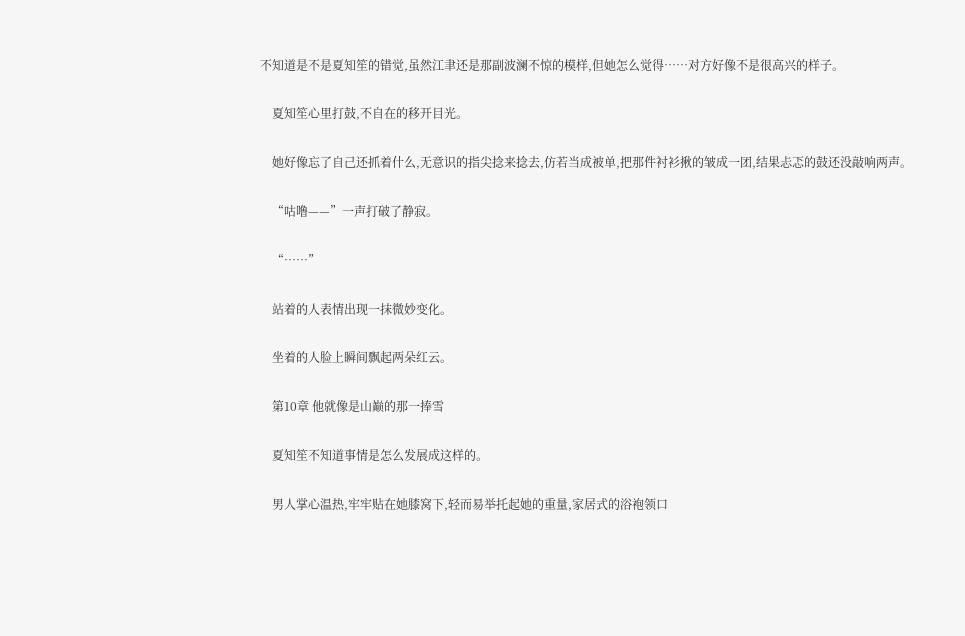不知道是不是夏知笙的错觉,虽然江聿还是那副波澜不惊的模样,但她怎么觉得……对方好像不是很高兴的样子。

    夏知笙心里打鼓,不自在的移开目光。

    她好像忘了自己还抓着什么,无意识的指尖捻来捻去,仿若当成被单,把那件衬衫揪的皱成一团,结果忐忑的鼓还没敲响两声。

    “咕噜——”一声打破了静寂。

    “……”

    站着的人表情出现一抹微妙变化。

    坐着的人脸上瞬间飘起两朵红云。

    第10章 他就像是山巅的那一捧雪

    夏知笙不知道事情是怎么发展成这样的。

    男人掌心温热,牢牢贴在她膝窝下,轻而易举托起她的重量,家居式的浴袍领口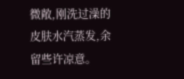微敞,刚洗过澡的皮肤水汽蒸发,余留些许凉意。